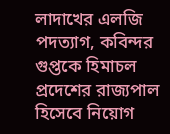লাদাখের এলজি পদত্যাগ, কবিন্দর গুপ্তকে হিমাচল প্রদেশের রাজ্যপাল হিসেবে নিয়োগ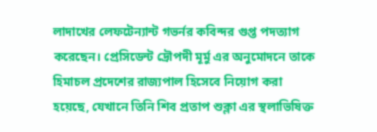লাদাখের লেফটেন্যান্ট গভর্নর কবিন্দর গুপ্ত পদত্যাগ করেছেন। প্রেসিডেন্ট দ্রৌপদী মূর্মু এর অনুমোদনে তাকে হিমাচল প্রদেশের রাজ্যপাল হিসেবে নিয়োগ করা হয়েছে, যেখানে তিনি শিব প্রতাপ শুক্লা এর স্থলাভিষিক্ত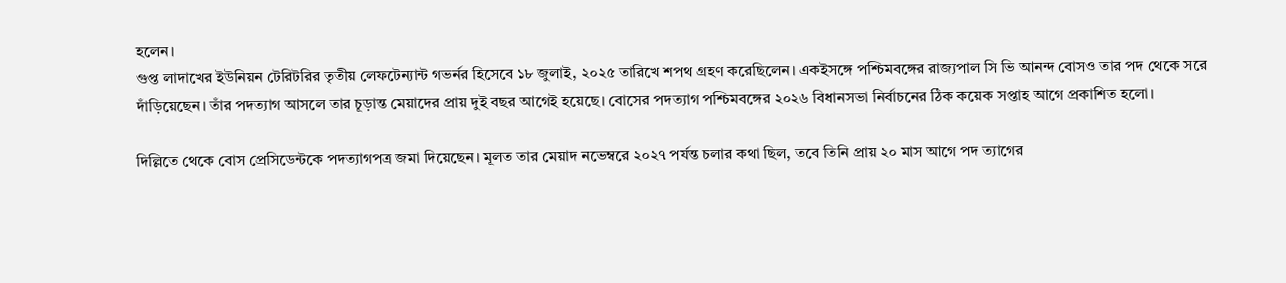হলেন।
গুপ্ত লাদাখের ইউনিয়ন টেরিটরির তৃতীয় লেফটেন্যান্ট গভর্নর হিসেবে ১৮ জুলাই, ২০২৫ তারিখে শপথ গ্রহণ করেছিলেন। একইসঙ্গে পশ্চিমবঙ্গের রাজ্যপাল সি ভি আনন্দ বোসও তার পদ থেকে সরে দাঁড়িয়েছেন। তাঁর পদত্যাগ আসলে তার চূড়ান্ত মেয়াদের প্রায় দুই বছর আগেই হয়েছে। বোসের পদত্যাগ পশ্চিমবঙ্গের ২০২৬ বিধানসভা নির্বাচনের ঠিক কয়েক সপ্তাহ আগে প্রকাশিত হলো।

দিল্লিতে থেকে বোস প্রেসিডেন্টকে পদত্যাগপত্র জমা দিয়েছেন। মূলত তার মেয়াদ নভেম্বরে ২০২৭ পর্যন্ত চলার কথা ছিল, তবে তিনি প্রায় ২০ মাস আগে পদ ত্যাগের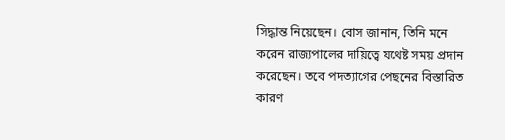সিদ্ধান্ত নিয়েছেন। বোস জানান, তিনি মনে করেন রাজ্যপালের দায়িত্বে যথেষ্ট সময় প্রদান করেছেন। তবে পদত্যাগের পেছনের বিস্তারিত কারণ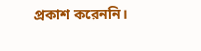প্রকাশ করেননি।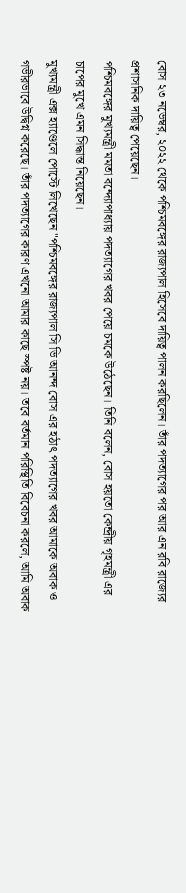বোস ২৩ নভেম্বর, ২০২২ থেকে পশ্চিমবঙ্গের রাজ্যপাল হিসেবে দায়িত্ব পালন করছিলেন। তাঁর পদত্যাগের পর আর এন রবি রাজ্যের প্রশাসনিক দায়িত্ব পেয়েছেন।
পশ্চিমবঙ্গের মুখ্যমন্ত্রী মমতা বন্দ্যোপাধ্যায় পদত্যাগের খবর পেয়ে চমকে উঠেছেন। তিনি বলেন, বোস হয়তো কেন্দ্রীয় গৃহমন্ত্রী এর চাপের মুখে এমন সিদ্ধান্ত নিয়েছেন।
মুখ্যমন্ত্রী এক্স হ্যাণ্ডেলে পোস্টে লিখেছেন "পশ্চিমবঙ্গের রাজ্যপাল সি ভি আনন্দ বোস এর হঠাৎ পদত্যাগের খবর আমাকে অবাক ও গভীরভাবে উদ্বিগ্ন করেছে। তাঁর পদত্যাগের কারণ এখনো আমার কাছে স্পষ্ট নয়। তবে বর্তমান পরিস্থিতি বিবেচনা করলে, আমি অবাক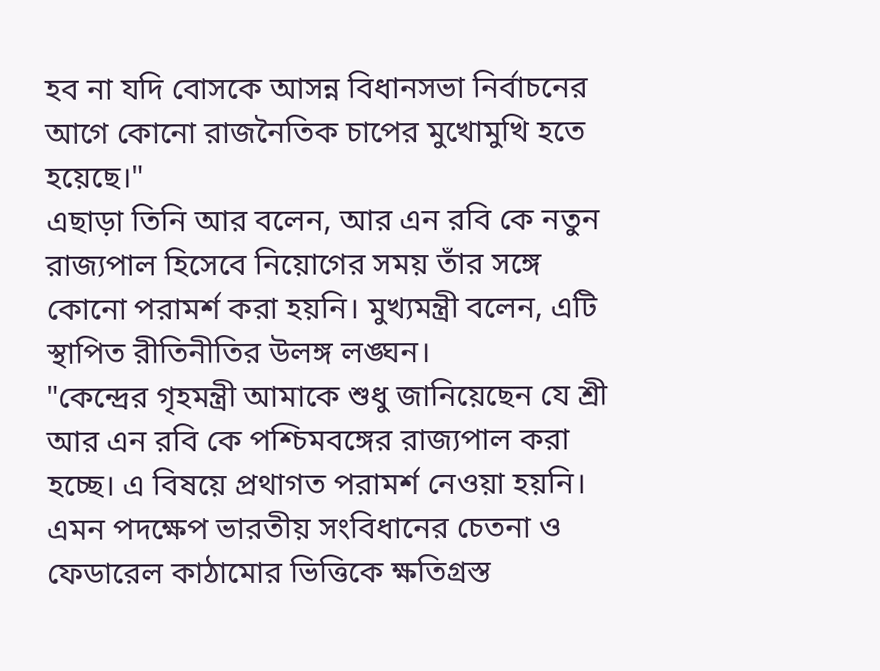হব না যদি বোসকে আসন্ন বিধানসভা নির্বাচনের আগে কোনো রাজনৈতিক চাপের মুখোমুখি হতে হয়েছে।"
এছাড়া তিনি আর বলেন, আর এন রবি কে নতুন রাজ্যপাল হিসেবে নিয়োগের সময় তাঁর সঙ্গে কোনো পরামর্শ করা হয়নি। মুখ্যমন্ত্রী বলেন, এটি স্থাপিত রীতিনীতির উলঙ্গ লঙ্ঘন।
"কেন্দ্রের গৃহমন্ত্রী আমাকে শুধু জানিয়েছেন যে শ্রী আর এন রবি কে পশ্চিমবঙ্গের রাজ্যপাল করা হচ্ছে। এ বিষয়ে প্রথাগত পরামর্শ নেওয়া হয়নি। এমন পদক্ষেপ ভারতীয় সংবিধানের চেতনা ও ফেডারেল কাঠামোর ভিত্তিকে ক্ষতিগ্রস্ত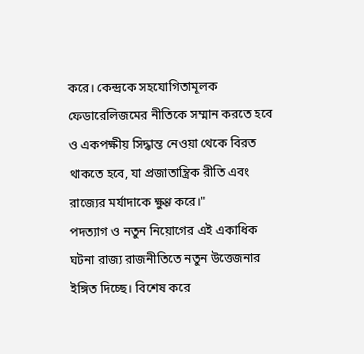করে। কেন্দ্রকে সহযোগিতামূলক ফেডারেলিজমের নীতিকে সম্মান করতে হবে ও একপক্ষীয় সিদ্ধান্ত নেওয়া থেকে বিরত থাকতে হবে, যা প্রজাতান্ত্রিক রীতি এবং রাজ্যের মর্যাদাকে ক্ষুণ্ণ করে।"
পদত্যাগ ও নতুন নিয়োগের এই একাধিক ঘটনা রাজ্য রাজনীতিতে নতুন উত্তেজনার ইঙ্গিত দিচ্ছে। বিশেষ করে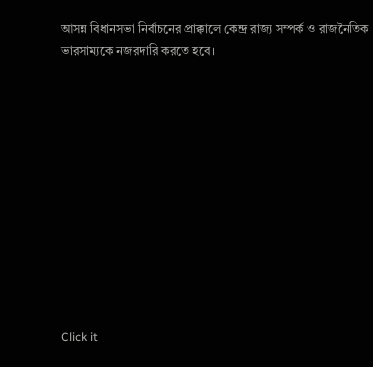আসন্ন বিধানসভা নির্বাচনের প্রাক্কালে কেন্দ্র রাজ্য সম্পর্ক ও রাজনৈতিক ভারসাম্যকে নজরদারি করতে হবে।












Click it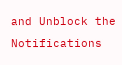and Unblock the Notifications